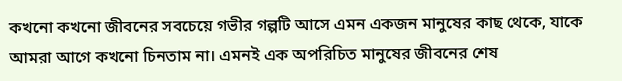কখনো কখনো জীবনের সবচেয়ে গভীর গল্পটি আসে এমন একজন মানুষের কাছ থেকে, যাকে আমরা আগে কখনো চিনতাম না। এমনই এক অপরিচিত মানুষের জীবনের শেষ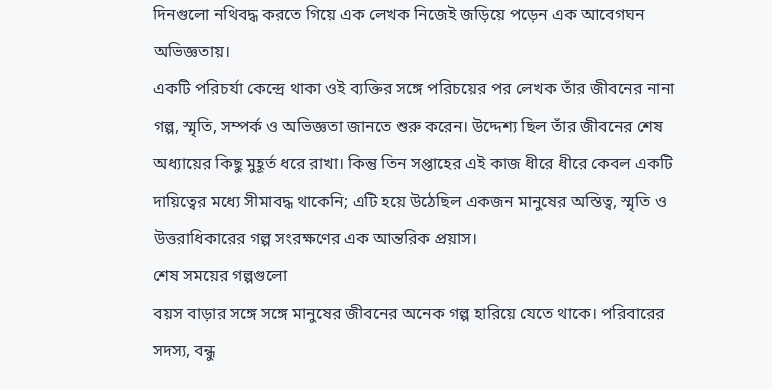দিনগুলো নথিবদ্ধ করতে গিয়ে এক লেখক নিজেই জড়িয়ে পড়েন এক আবেগঘন অভিজ্ঞতায়।
একটি পরিচর্যা কেন্দ্রে থাকা ওই ব্যক্তির সঙ্গে পরিচয়ের পর লেখক তাঁর জীবনের নানা গল্প, স্মৃতি, সম্পর্ক ও অভিজ্ঞতা জানতে শুরু করেন। উদ্দেশ্য ছিল তাঁর জীবনের শেষ অধ্যায়ের কিছু মুহূর্ত ধরে রাখা। কিন্তু তিন সপ্তাহের এই কাজ ধীরে ধীরে কেবল একটি দায়িত্বের মধ্যে সীমাবদ্ধ থাকেনি; এটি হয়ে উঠেছিল একজন মানুষের অস্তিত্ব, স্মৃতি ও উত্তরাধিকারের গল্প সংরক্ষণের এক আন্তরিক প্রয়াস।
শেষ সময়ের গল্পগুলো
বয়স বাড়ার সঙ্গে সঙ্গে মানুষের জীবনের অনেক গল্প হারিয়ে যেতে থাকে। পরিবারের সদস্য, বন্ধু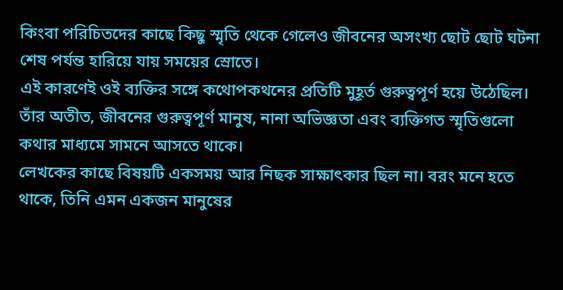কিংবা পরিচিতদের কাছে কিছু স্মৃতি থেকে গেলেও জীবনের অসংখ্য ছোট ছোট ঘটনা শেষ পর্যন্ত হারিয়ে যায় সময়ের স্রোতে।
এই কারণেই ওই ব্যক্তির সঙ্গে কথোপকথনের প্রতিটি মুহূর্ত গুরুত্বপূর্ণ হয়ে উঠেছিল। তাঁর অতীত, জীবনের গুরুত্বপূর্ণ মানুষ, নানা অভিজ্ঞতা এবং ব্যক্তিগত স্মৃতিগুলো কথার মাধ্যমে সামনে আসতে থাকে।
লেখকের কাছে বিষয়টি একসময় আর নিছক সাক্ষাৎকার ছিল না। বরং মনে হতে থাকে, তিনি এমন একজন মানুষের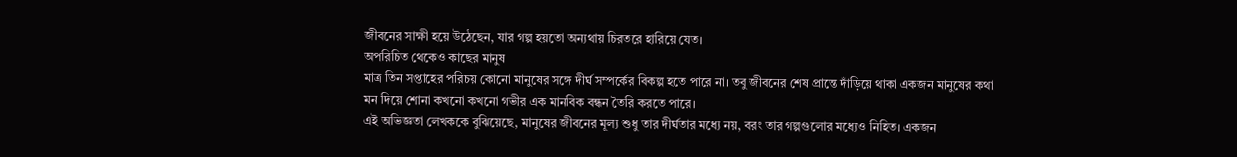জীবনের সাক্ষী হয়ে উঠেছেন, যার গল্প হয়তো অন্যথায় চিরতরে হারিয়ে যেত।
অপরিচিত থেকেও কাছের মানুষ
মাত্র তিন সপ্তাহের পরিচয় কোনো মানুষের সঙ্গে দীর্ঘ সম্পর্কের বিকল্প হতে পারে না। তবু জীবনের শেষ প্রান্তে দাঁড়িয়ে থাকা একজন মানুষের কথা মন দিয়ে শোনা কখনো কখনো গভীর এক মানবিক বন্ধন তৈরি করতে পারে।
এই অভিজ্ঞতা লেখককে বুঝিয়েছে, মানুষের জীবনের মূল্য শুধু তার দীর্ঘতার মধ্যে নয়, বরং তার গল্পগুলোর মধ্যেও নিহিত। একজন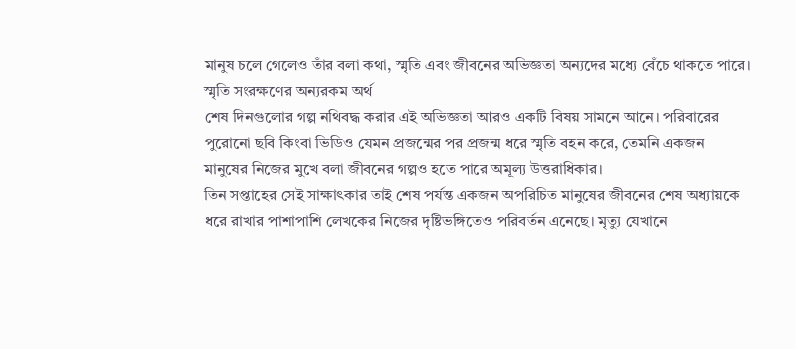মানুষ চলে গেলেও তাঁর বলা কথা, স্মৃতি এবং জীবনের অভিজ্ঞতা অন্যদের মধ্যে বেঁচে থাকতে পারে।
স্মৃতি সংরক্ষণের অন্যরকম অর্থ
শেষ দিনগুলোর গল্প নথিবদ্ধ করার এই অভিজ্ঞতা আরও একটি বিষয় সামনে আনে। পরিবারের পুরোনো ছবি কিংবা ভিডিও যেমন প্রজন্মের পর প্রজন্ম ধরে স্মৃতি বহন করে, তেমনি একজন মানুষের নিজের মুখে বলা জীবনের গল্পও হতে পারে অমূল্য উত্তরাধিকার।
তিন সপ্তাহের সেই সাক্ষাৎকার তাই শেষ পর্যন্ত একজন অপরিচিত মানুষের জীবনের শেষ অধ্যায়কে ধরে রাখার পাশাপাশি লেখকের নিজের দৃষ্টিভঙ্গিতেও পরিবর্তন এনেছে। মৃত্যু যেখানে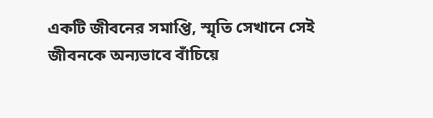একটি জীবনের সমাপ্তি, স্মৃতি সেখানে সেই জীবনকে অন্যভাবে বাঁচিয়ে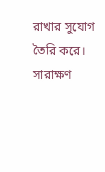রাখার সুযোগ তৈরি করে।
সারাক্ষণ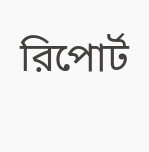রিপোর্ট